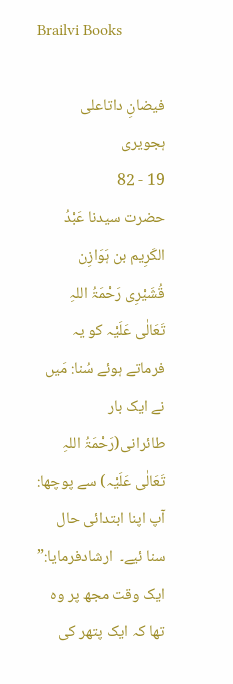Brailvi Books

فیضانِ داتاعلی ہجویری
19 - 82
حضرت سیدنا عَبْدُ الکَرِیم بن ہَوَازِن قُشَیْرِی رَحْمَۃُ اللہِ تَعَالٰی عَلَیْہ کو یہ فرماتے ہوئے سُنا: مَیں نے ایک بار طائرانی(رَحْمَۃُ اللہِ تَعَالٰی عَلَیْہ) سے پوچھا: آپ اپنا ابتدائی حال سنا ئیے۔  ارشادفرمایا:” ایک وقت مجھ پر وہ تھا کہ ایک پتھر کی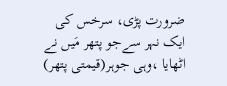ضرورت پڑی، سرخس کی ایک نہر سےجو پتھر مَیں نے اٹھایا ،وہی جوہر(قیمتی پتھر)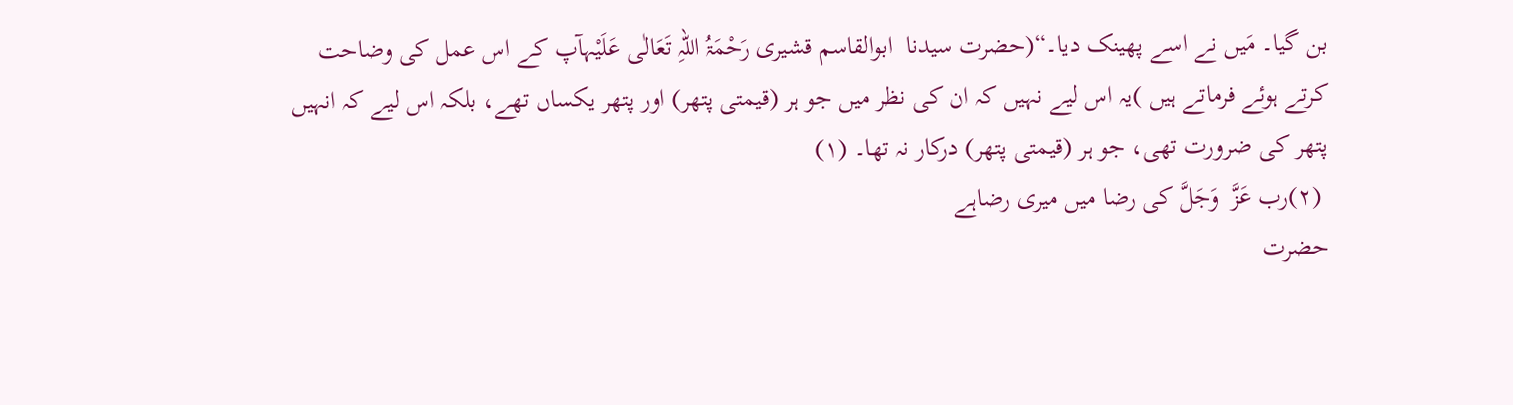بن گیا۔ مَیں نے اسے پھینک دیا۔“(حضرت سیدنا  ابوالقاسم قشیری رَحْمَۃُ اللہِ تَعَالٰی عَلَیْہآپ کے اس عمل کی وضاحت کرتے ہوئے فرماتے ہیں )یہ اس لیے نہیں کہ ان کی نظر میں جو ہر (قیمتی پتھر) اور پتھر یکساں تھے، بلکہ اس لیے کہ انہیں پتھر کی ضرورت تھی، جو ہر (قیمتی پتھر) درکار نہ تھا۔ (۱)
 (۲)رب عَزَّ  وَجَلَّ كی رضا میں میری رضاہے
حضرت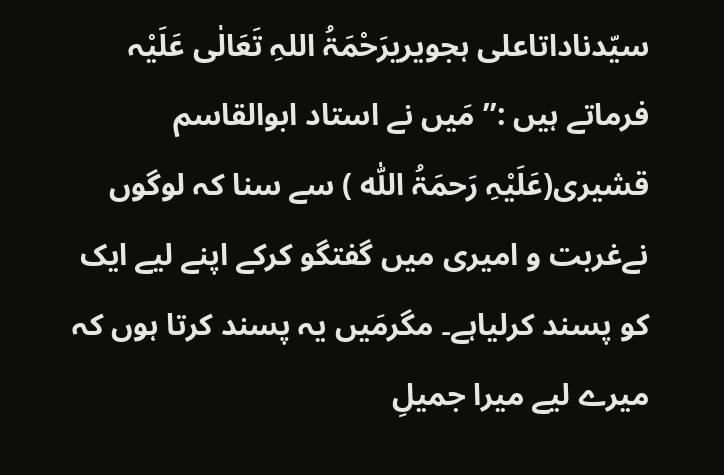سیّدناداتاعلی ہجویریرَحْمَۃُ اللہِ تَعَالٰی عَلَیْہ فرماتے ہیں :’’ مَیں نے استاد ابوالقاسم قشیری(عَلَیْہِ رَحمَۃُ اللّٰہ ) سے سنا کہ لوگوں نےغربت و امیری میں گفتگو کرکے اپنے لیے ایک کو پسند کرلیاہے۔ مگرمَیں یہ پسند کرتا ہوں کہ میرے لیے میرا جمیلِ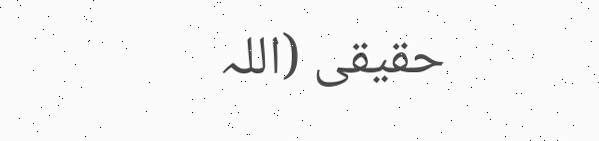حقیقی (اللہ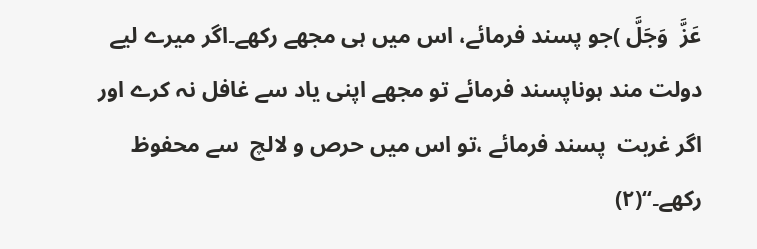عَزَّ  وَجَلَّ )جو پسند فرمائے، اس میں ہی مجھے رکھے۔اگر میرے لیے دولت مند ہوناپسند فرمائے تو مجھے اپنی یاد سے غافل نہ کرے اور اگر غربت  پسند فرمائے ،تو اس میں حرص و لالچ  سے محفوظ رکھے۔‘‘(۲)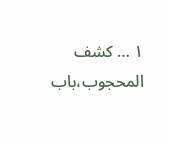۱ … کشف المحجوب،باب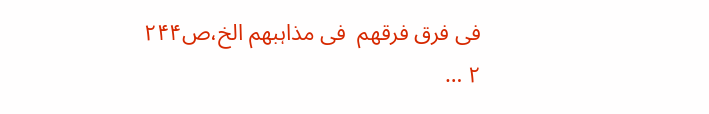فی فرق فرقھم  فی مذاہبھم الخ،ص۲۴۴
۲ …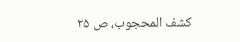کشف المحجوب، ص ۲۵